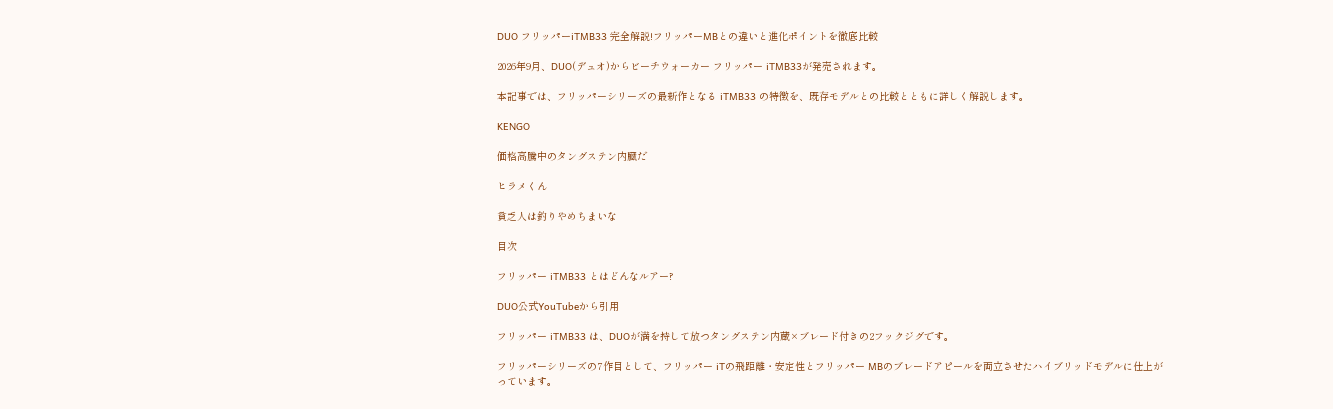DUO フリッパーiTMB33 完全解説!フリッパーMBとの違いと進化ポイントを徹底比較

2026年9月、DUO(デュオ)からビーチウォーカー フリッパー iTMB33が発売されます。

本記事では、フリッパーシリーズの最新作となる iTMB33 の特徴を、既存モデルとの比較とともに詳しく解説します。

KENGO

価格高騰中のタングステン内臓だ

ヒラメくん

貧乏人は釣りやめちまいな

目次

フリッパー iTMB33 とはどんなルアー?

DUO公式YouTubeから引用

フリッパー iTMB33 は、DUOが満を持して放つタングステン内蔵×ブレード付きの2フックジグです。

フリッパーシリーズの7作目として、フリッパー iTの飛距離・安定性とフリッパー MBのブレードアピールを両立させたハイブリッドモデルに仕上がっています。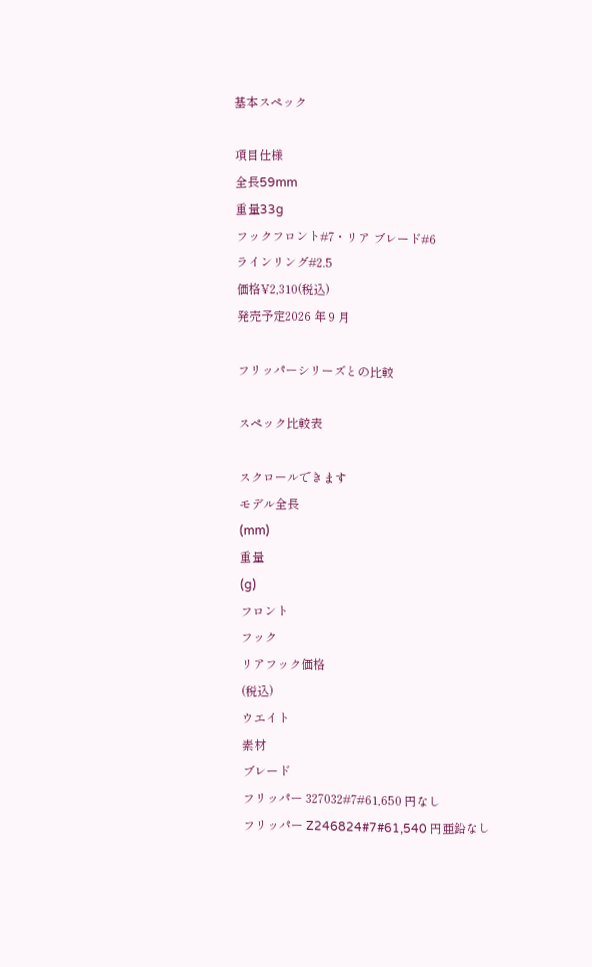基本スペック

項目仕様
全長59mm
重量33g
フックフロント#7・リア ブレード#6
ラインリング#2.5
価格¥2,310(税込)
発売予定2026 年 9 月

フリッパーシリーズとの比較

スペック比較表

スクロールできます
モデル全長
(mm)
重量
(g)
フロント
フック
リアフック価格
(税込)
ウエイト
素材
ブレード
フリッパー 327032#7#61,650 円なし
フリッパー Z246824#7#61,540 円亜鉛なし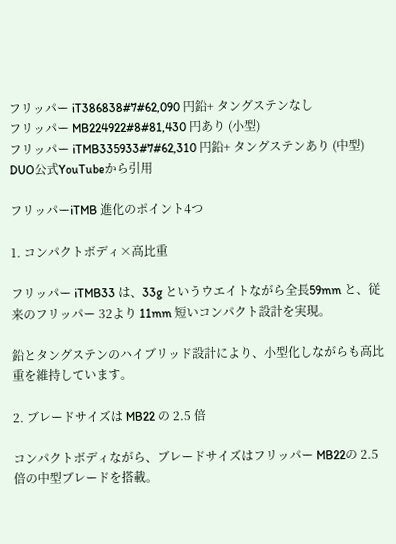フリッパー iT386838#7#62,090 円鉛+ タングステンなし
フリッパー MB224922#8#81,430 円あり (小型)
フリッパー iTMB335933#7#62,310 円鉛+ タングステンあり (中型)
DUO公式YouTubeから引用

フリッパーiTMB 進化のポイント4つ

1. コンパクトボディ×高比重

フリッパー iTMB33 は、33g というウエイトながら全長59mm と、従来のフリッパー 32より 11mm 短いコンパクト設計を実現。

鉛とタングステンのハイブリッド設計により、小型化しながらも高比重を維持しています。

2. ブレードサイズは MB22 の 2.5 倍

コンパクトボディながら、ブレードサイズはフリッパー MB22の 2.5 倍の中型ブレードを搭載。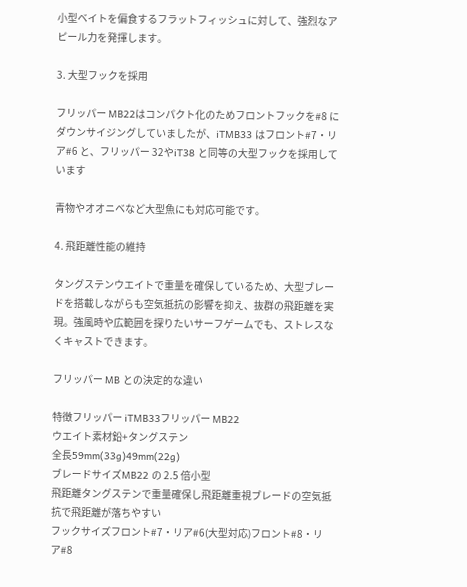小型ベイトを偏食するフラットフィッシュに対して、強烈なアピール力を発揮します。

3. 大型フックを採用

フリッパー MB22はコンパクト化のためフロントフックを#8 にダウンサイジングしていましたが、iTMB33 はフロント#7・リア#6 と、フリッパー 32やiT38 と同等の大型フックを採用しています

青物やオオニベなど大型魚にも対応可能です。

4. 飛距離性能の維持

タングステンウエイトで重量を確保しているため、大型ブレードを搭載しながらも空気抵抗の影響を抑え、抜群の飛距離を実現。強風時や広範囲を探りたいサーフゲームでも、ストレスなくキャストできます。

フリッパー MB との決定的な違い

特徴フリッパー iTMB33フリッパー MB22
ウエイト素材鉛+タングステン
全長59mm(33g)49mm(22g)
ブレードサイズMB22 の 2.5 倍小型
飛距離タングステンで重量確保し飛距離重視ブレードの空気抵抗で飛距離が落ちやすい
フックサイズフロント#7・リア#6(大型対応)フロント#8・リア#8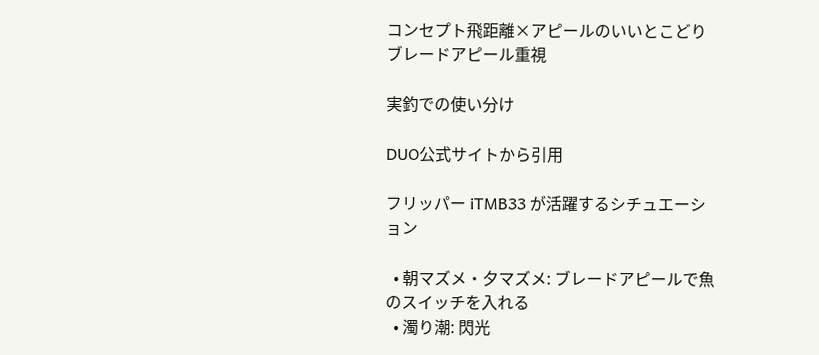コンセプト飛距離×アピールのいいとこどりブレードアピール重視

実釣での使い分け

DUO公式サイトから引用

フリッパー iTMB33 が活躍するシチュエーション

  • 朝マズメ・夕マズメ: ブレードアピールで魚のスイッチを入れる
  • 濁り潮: 閃光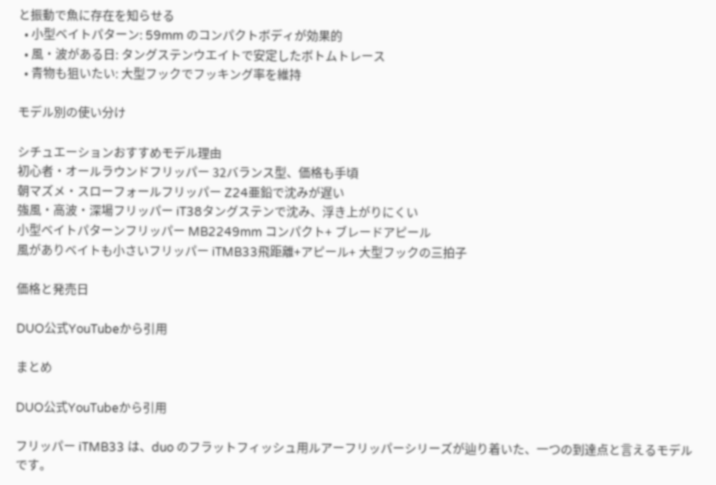と振動で魚に存在を知らせる
  • 小型ベイトパターン: 59mm のコンパクトボディが効果的
  • 風・波がある日: タングステンウエイトで安定したボトムトレース
  • 青物も狙いたい: 大型フックでフッキング率を維持

モデル別の使い分け

シチュエーションおすすめモデル理由
初心者・オールラウンドフリッパー 32バランス型、価格も手頃
朝マズメ・スローフォールフリッパー Z24亜鉛で沈みが遅い
強風・高波・深場フリッパー iT38タングステンで沈み、浮き上がりにくい
小型ベイトパターンフリッパー MB2249mm コンパクト+ ブレードアピール
風がありベイトも小さいフリッパー iTMB33飛距離+アピール+ 大型フックの三拍子

価格と発売日

DUO公式YouTubeから引用

まとめ

DUO公式YouTubeから引用

フリッパー iTMB33 は、duo のフラットフィッシュ用ルアーフリッパーシリーズが辿り着いた、一つの到達点と言えるモデルです。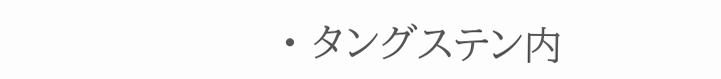• タングステン内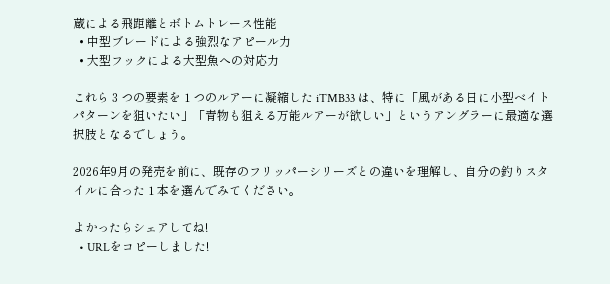蔵による飛距離とボトムトレース性能
  • 中型ブレードによる強烈なアピール力
  • 大型フックによる大型魚への対応力

これら 3 つの要素を 1 つのルアーに凝縮した iTMB33 は、特に「風がある日に小型ベイトパターンを狙いたい」「青物も狙える万能ルアーが欲しい」というアングラーに最適な選択肢となるでしょう。

2026年9月の発売を前に、既存のフリッパーシリーズとの違いを理解し、自分の釣りスタイルに合った 1 本を選んでみてください。

よかったらシェアしてね!
  • URLをコピーしました!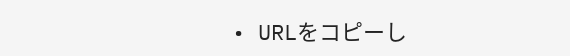• URLをコピーし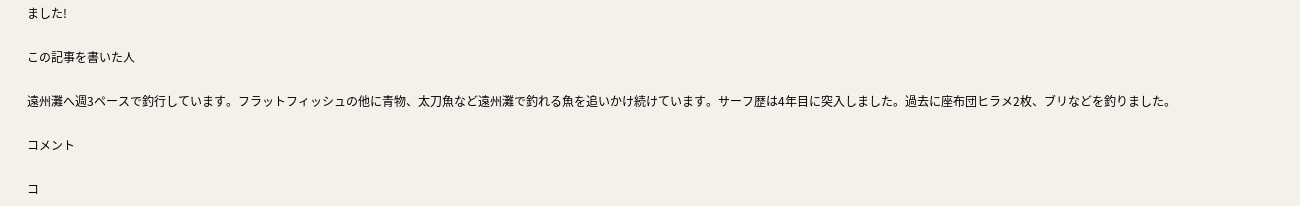ました!

この記事を書いた人

遠州灘へ週3ペースで釣行しています。フラットフィッシュの他に青物、太刀魚など遠州灘で釣れる魚を追いかけ続けています。サーフ歴は4年目に突入しました。過去に座布団ヒラメ2枚、ブリなどを釣りました。

コメント

コ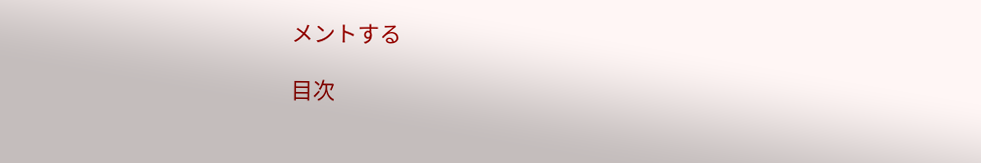メントする

目次